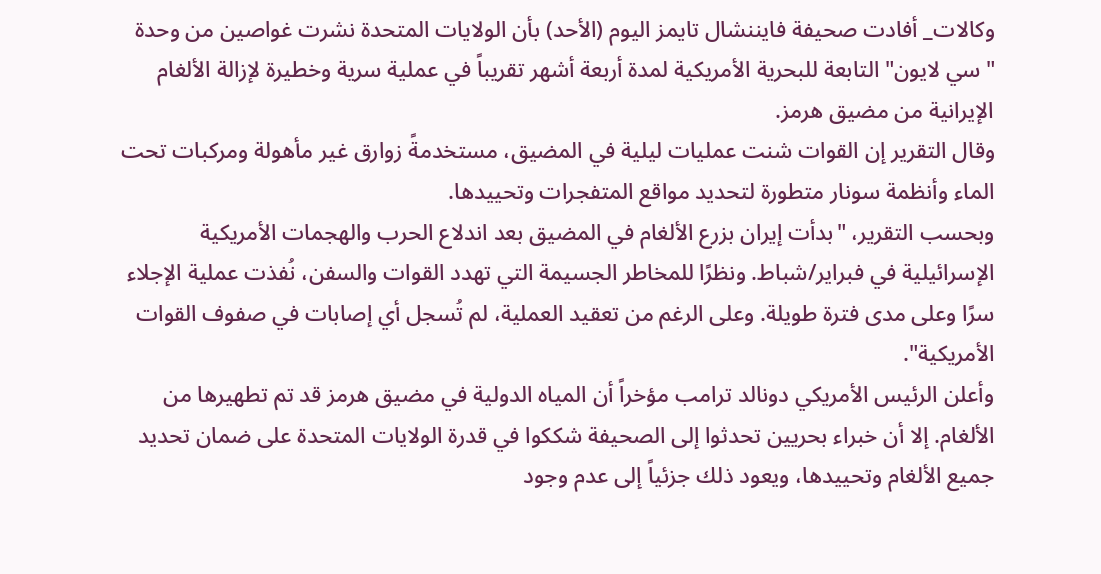وكالات_ أفادت صحيفة فايننشال تايمز اليوم (الأحد) بأن الولايات المتحدة نشرت غواصين من وحدة "سي لايون" التابعة للبحرية الأمريكية لمدة أربعة أشهر تقريباً في عملية سرية وخطيرة لإزالة الألغام الإيرانية من مضيق هرمز.
وقال التقرير إن القوات شنت عمليات ليلية في المضيق، مستخدمةً زوارق غير مأهولة ومركبات تحت الماء وأنظمة سونار متطورة لتحديد مواقع المتفجرات وتحييدها.
وبحسب التقرير، "بدأت إيران بزرع الألغام في المضيق بعد اندلاع الحرب والهجمات الأمريكية الإسرائيلية في فبراير/شباط. ونظرًا للمخاطر الجسيمة التي تهدد القوات والسفن، نُفذت عملية الإجلاء سرًا وعلى مدى فترة طويلة. وعلى الرغم من تعقيد العملية، لم تُسجل أي إصابات في صفوف القوات الأمريكية".
وأعلن الرئيس الأمريكي دونالد ترامب مؤخراً أن المياه الدولية في مضيق هرمز قد تم تطهيرها من الألغام. إلا أن خبراء بحريين تحدثوا إلى الصحيفة شككوا في قدرة الولايات المتحدة على ضمان تحديد جميع الألغام وتحييدها، ويعود ذلك جزئياً إلى عدم وجود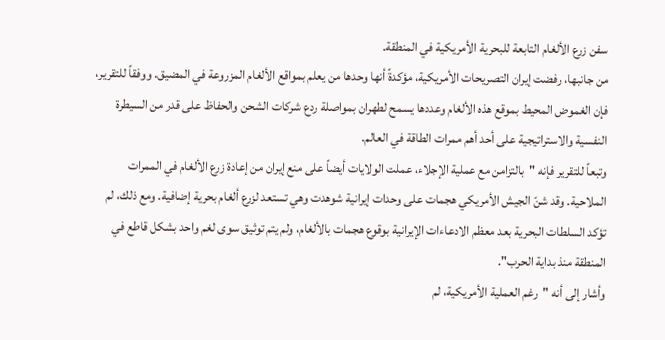سفن زرع الألغام التابعة للبحرية الأمريكية في المنطقة.
من جانبها، رفضت إيران التصريحات الأمريكية، مؤكدةً أنها وحدها من يعلم بمواقع الألغام المزروعة في المضيق. ووفقاً للتقرير، فإن الغموض المحيط بموقع هذه الألغام وعددها يسمح لطهران بمواصلة ردع شركات الشحن والحفاظ على قدر من السيطرة النفسية والاستراتيجية على أحد أهم ممرات الطاقة في العالم.
وتبعاً للتقرير فإنه "بالتزامن مع عملية الإجلاء، عملت الولايات أيضاً على منع إيران من إعادة زرع الألغام في الممرات الملاحية. وقد شنّ الجيش الأمريكي هجمات على وحدات إيرانية شوهدت وهي تستعد لزرع ألغام بحرية إضافية. ومع ذلك، لم تؤكد السلطات البحرية بعد معظم الادعاءات الإيرانية بوقوع هجمات بالألغام، ولم يتم توثيق سوى لغم واحد بشكل قاطع في المنطقة منذ بداية الحرب".
وأشار إلى أنه "رغم العملية الأمريكية، لم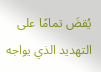يُقضَ تمامًا على التهديد الذي يواجه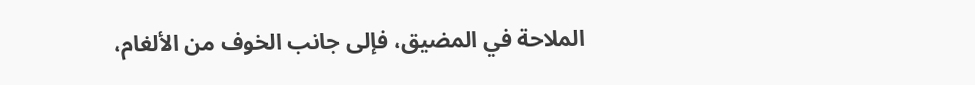الملاحة في المضيق، فإلى جانب الخوف من الألغام،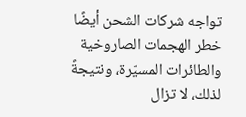تواجه شركات الشحن أيضًا خطر الهجمات الصاروخية والطائرات المسيّرة، ونتيجةً لذلك، لا تزال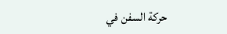حركة السفن في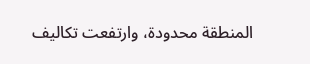المنطقة محدودة، وارتفعت تكاليف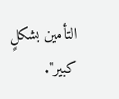التأمين بشكلٍ كبير".